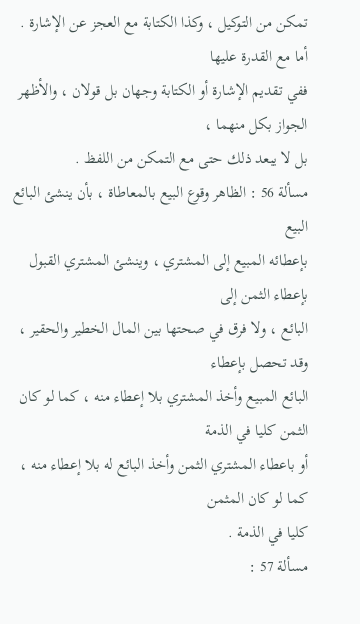تمكن من التوكيل ، وكذا الكتابة مع العجز عن الإشارة . أما مع القدرة عليها
ففي تقديم الإشارة أو الكتابة وجهان بل قولان ، والأظهر الجواز بكل منهما ،
بل لا يبعد ذلك حتى مع التمكن من اللفظ .
مسألة 56 : الظاهر وقوع البيع بالمعاطاة ، بأن ينشئ البائع البيع
بإعطائه المبيع إلى المشتري ، وينشئ المشتري القبول بإعطاء الثمن إلى
البائع ، ولا فرق في صحتها بين المال الخطير والحقير ، وقد تحصل بإعطاء
البائع المبيع وأخذ المشتري بلا إعطاء منه ، كما لو كان الثمن كليا في الذمة
أو باعطاء المشتري الثمن وأخذ البائع له بلا إعطاء منه ، كما لو كان المثمن
كليا في الذمة .
مسألة 57 :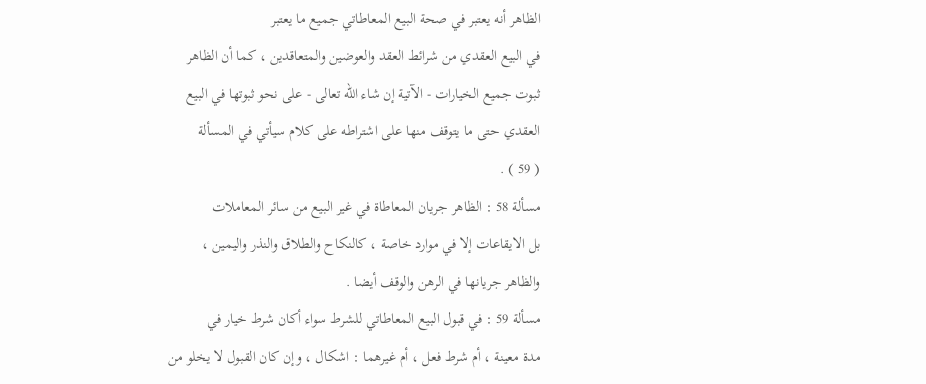الظاهر أنه يعتبر في صحة البيع المعاطاتي جميع ما يعتبر
في البيع العقدي من شرائط العقد والعوضين والمتعاقدين ، كما أن الظاهر
ثبوت جميع الخيارات - الآتية إن شاء الله تعالى - على نحو ثبوتها في البيع
العقدي حتى ما يتوقف منها على اشتراطه على كلام سيأتي في المسألة
( 59 ) .
مسألة 58 : الظاهر جريان المعاطاة في غير البيع من سائر المعاملات
بل الايقاعات إلا في موارد خاصة ، كالنكاح والطلاق والنذر واليمين ،
والظاهر جريانها في الرهن والوقف أيضا .
مسألة 59 : في قبول البيع المعاطاتي للشرط سواء أكان شرط خيار في
مدة معينة ، أم شرط فعل ، أم غيرهما : اشكال ، وإن كان القبول لا يخلو من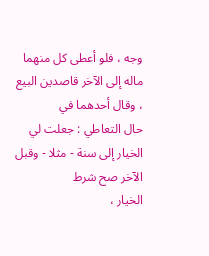وجه ، فلو أعطى كل منهما ماله إلى الآخر قاصدين البيع ، وقال أحدهما في
حال التعاطي : جعلت لي الخيار إلى سنة - مثلا - وقبل الآخر صح شرط
الخيار ،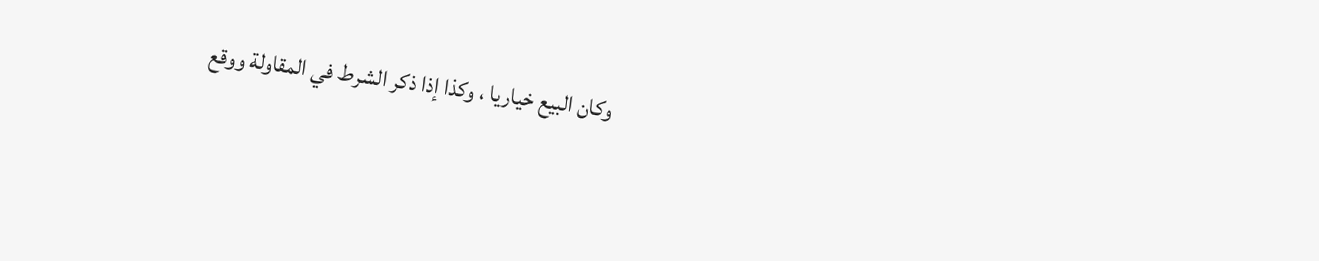وكان البيع خياريا ، وكذا إذا ذكر الشرط في المقاولة ووقع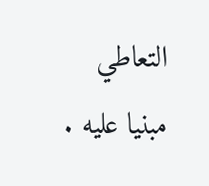التعاطي
مبنيا عليه .